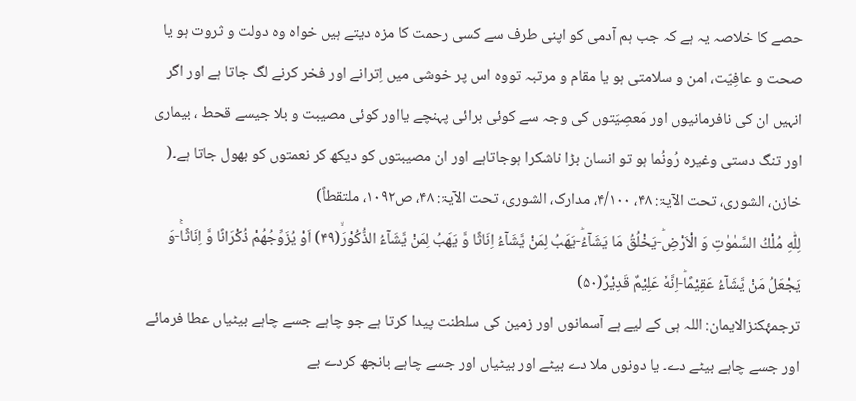حصے کا خلاصہ یہ ہے کہ جب ہم آدمی کو اپنی طرف سے کسی رحمت کا مزہ دیتے ہیں خواہ وہ دولت و ثروت ہو یا صحت و عافِیّت، امن و سلامتی ہو یا مقام و مرتبہ تووہ اس پر خوشی میں اِترانے اور فخر کرنے لگ جاتا ہے اور اگر انہیں ان کی نافرمانیوں اور مَعصِیَتوں کی وجہ سے کوئی برائی پہنچے یااور کوئی مصیبت و بلا جیسے قحط ، بیماری اور تنگ دستی وغیرہ رُونُما ہو تو انسان بڑا ناشکرا ہوجاتاہے اور ان مصیبتوں کو دیکھ کر نعمتوں کو بھول جاتا ہے۔( خازن، الشوری، تحت الآیۃ: ۴۸، ۴/۱۰۰، مدارک، الشوری، تحت الآیۃ: ۴۸، ص۱۰۹۲، ملتقطاً)
لِلّٰهِ مُلْكُ السَّمٰوٰتِ وَ الْاَرْضِؕ-یَخْلُقُ مَا یَشَآءُؕ-یَهَبُ لِمَنْ یَّشَآءُ اِنَاثًا وَّ یَهَبُ لِمَنْ یَّشَآءُ الذُّكُوْرَۙ(۴۹) اَوْ یُزَوِّجُهُمْ ذُكْرَانًا وَّ اِنَاثًاۚ-وَ یَجْعَلُ مَنْ یَّشَآءُ عَقِیْمًاؕ-اِنَّهٗ عَلِیْمٌ قَدِیْرٌ(۵۰)
ترجمۂکنزالایمان: اللہ ہی کے لیے ہے آسمانوں اور زمین کی سلطنت پیدا کرتا ہے جو چاہے جسے چاہے بیٹیاں عطا فرمائے اور جسے چاہے بیٹے دے۔ یا دونوں ملا دے بیٹے اور بیٹیاں اور جسے چاہے بانجھ کردے بے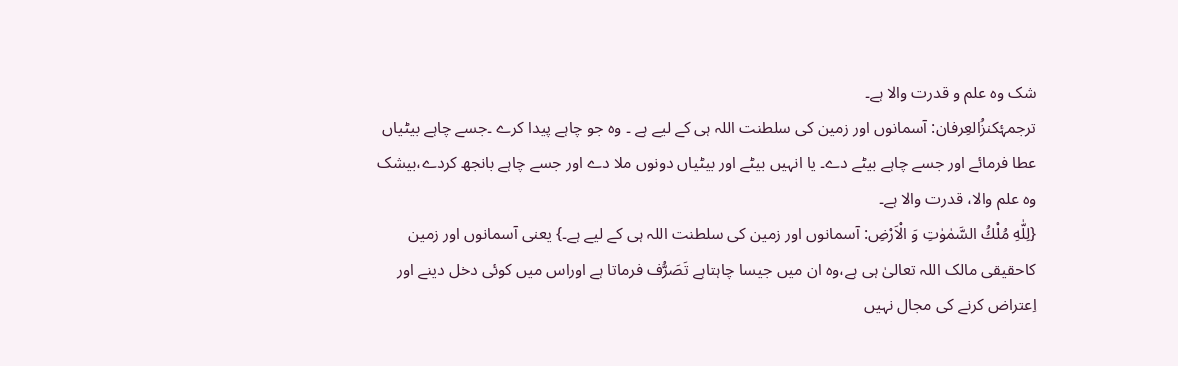شک وہ علم و قدرت والا ہے۔
ترجمۂکنزُالعِرفان: آسمانوں اور زمین کی سلطنت اللہ ہی کے لیے ہے ۔ وہ جو چاہے پیدا کرے ۔جسے چاہے بیٹیاں عطا فرمائے اور جسے چاہے بیٹے دے۔ یا انہیں بیٹے اور بیٹیاں دونوں ملا دے اور جسے چاہے بانجھ کردے،بیشک وہ علم والا، قدرت والا ہے۔
{لِلّٰهِ مُلْكُ السَّمٰوٰتِ وَ الْاَرْضِ: آسمانوں اور زمین کی سلطنت اللہ ہی کے لیے ہے۔} یعنی آسمانوں اور زمین کاحقیقی مالک اللہ تعالیٰ ہی ہے،وہ ان میں جیسا چاہتاہے تَصَرُّف فرماتا ہے اوراس میں کوئی دخل دینے اور اِعتراض کرنے کی مجال نہیں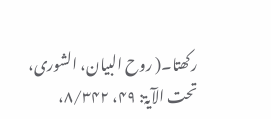رکھتا۔( روح البیان، الشوری، تحت الآیۃ: ۴۹، ۸/۳۴۲،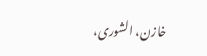خازن، الشوری،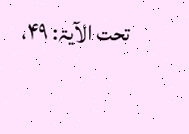تحت الآیۃ: ۴۹،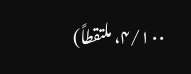۴/۱۰۰، ملتقطاً)